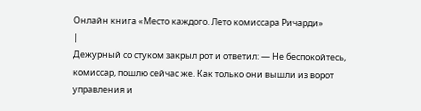Онлайн книга «Место каждого. Лето комиссара Ричарди»
|
Дежурный со стуком закрыл рот и ответил: — Не беспокойтесь, комиссар, пошлю сейчас же. Как только они вышли из ворот управления и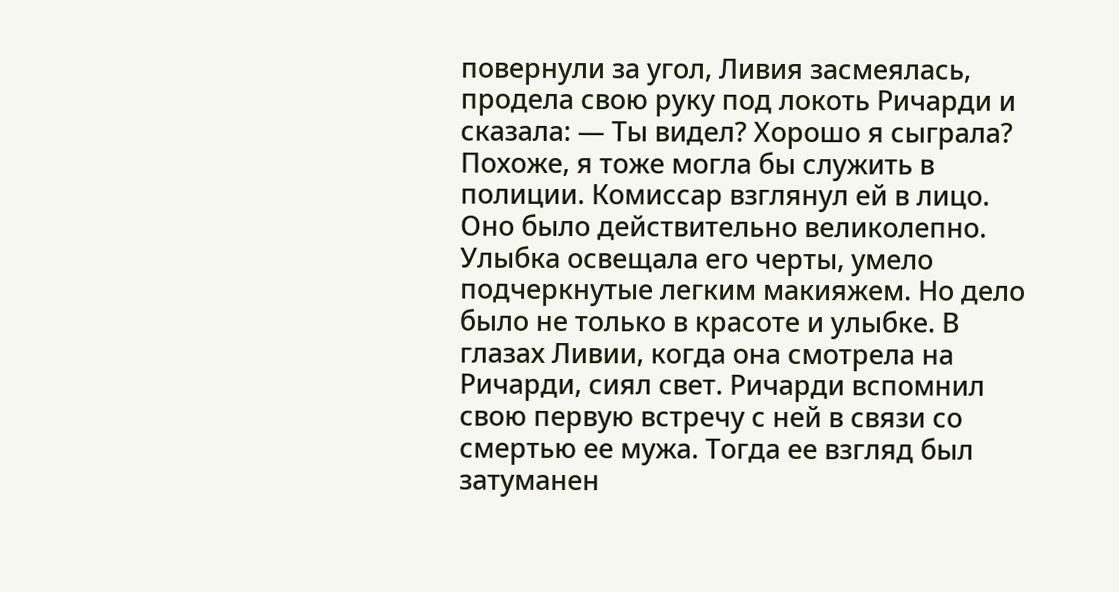повернули за угол, Ливия засмеялась, продела свою руку под локоть Ричарди и сказала: — Ты видел? Хорошо я сыграла? Похоже, я тоже могла бы служить в полиции. Комиссар взглянул ей в лицо. Оно было действительно великолепно. Улыбка освещала его черты, умело подчеркнутые легким макияжем. Но дело было не только в красоте и улыбке. В глазах Ливии, когда она смотрела на Ричарди, сиял свет. Ричарди вспомнил свою первую встречу с ней в связи со смертью ее мужа. Тогда ее взгляд был затуманен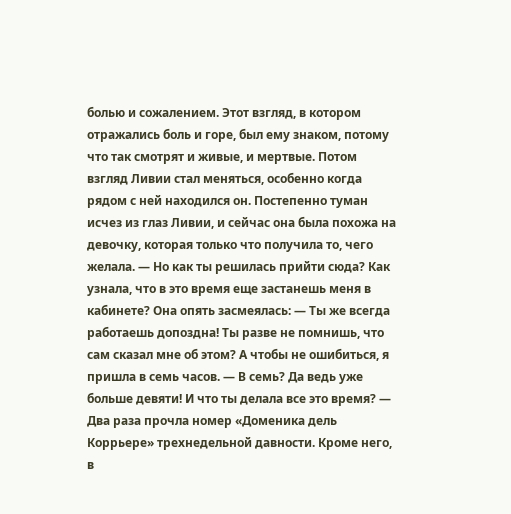болью и сожалением. Этот взгляд, в котором отражались боль и горе, был ему знаком, потому что так смотрят и живые, и мертвые. Потом взгляд Ливии стал меняться, особенно когда рядом с ней находился он. Постепенно туман исчез из глаз Ливии, и сейчас она была похожа на девочку, которая только что получила то, чего желала. — Но как ты решилась прийти сюда? Как узнала, что в это время еще застанешь меня в кабинете? Она опять засмеялась: — Ты же всегда работаешь допоздна! Ты разве не помнишь, что сам сказал мне об этом? А чтобы не ошибиться, я пришла в семь часов. — В семь? Да ведь уже больше девяти! И что ты делала все это время? — Два раза прочла номер «Доменика дель Коррьере» трехнедельной давности. Кроме него, в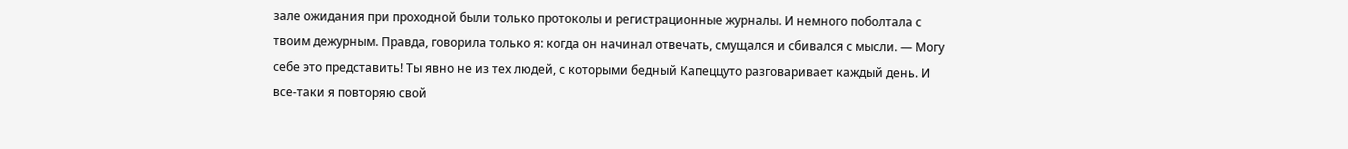зале ожидания при проходной были только протоколы и регистрационные журналы. И немного поболтала с твоим дежурным. Правда, говорила только я: когда он начинал отвечать, смущался и сбивался с мысли. — Могу себе это представить! Ты явно не из тех людей, с которыми бедный Капеццуто разговаривает каждый день. И все-таки я повторяю свой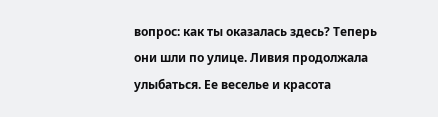вопрос: как ты оказалась здесь? Теперь они шли по улице. Ливия продолжала улыбаться. Ее веселье и красота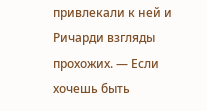привлекали к ней и Ричарди взгляды прохожих. — Если хочешь быть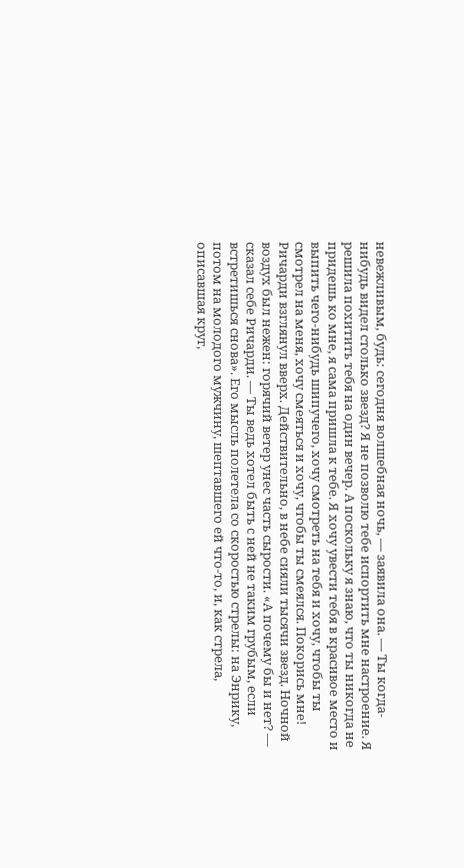невежливым, будь: сегодня волшебная ночь, — заявила она. — Ты когда-нибудь видел столько звезд? Я не позволю тебе испортить мне настроение. Я решила похитить тебя на один вечер. А поскольку я знаю, что ты никогда не придешь ко мне, я сама пришла к тебе. Я хочу увести тебя в красивое место и выпить чего-нибудь шипучего, хочу смотреть на тебя и хочу, чтобы ты смотрел на меня, хочу смеяться и хочу, чтобы ты смеялся. Покорись мне! Ричарди взглянул вверх. Действительно, в небе сияли тысячи звезд. Ночной воздух был нежен: горячий ветер унес часть сырости. «А почему бы и нет? — сказал себе Ричарди. — Ты ведь хотел быть с ней не таким грубым, если встретишься снова». Его мысль полетела со скоростью стрелы: на Энрику, потом на молодого мужчину, шептавшего ей что-то, и, как стрела, описавшая круг,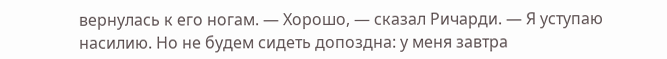вернулась к его ногам. — Хорошо, — сказал Ричарди. — Я уступаю насилию. Но не будем сидеть допоздна: у меня завтра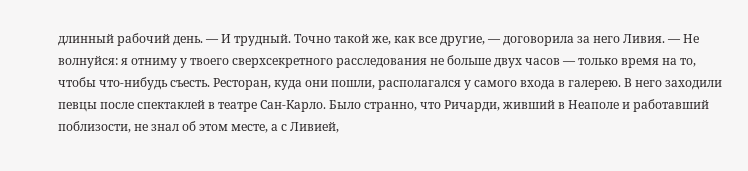длинный рабочий день. — И трудный. Точно такой же, как все другие, — договорила за него Ливия. — Не волнуйся: я отниму у твоего сверхсекретного расследования не больше двух часов — только время на то, чтобы что-нибудь съесть. Ресторан, куда они пошли, располагался у самого входа в галерею. В него заходили певцы после спектаклей в театре Сан-Карло. Было странно, что Ричарди, живший в Неаполе и работавший поблизости, не знал об этом месте, а с Ливией,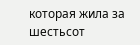которая жила за шестьсот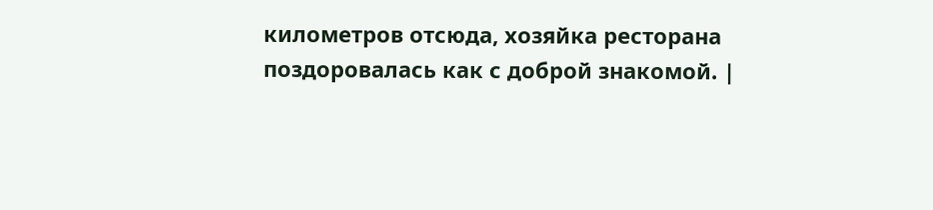километров отсюда, хозяйка ресторана поздоровалась как с доброй знакомой. |